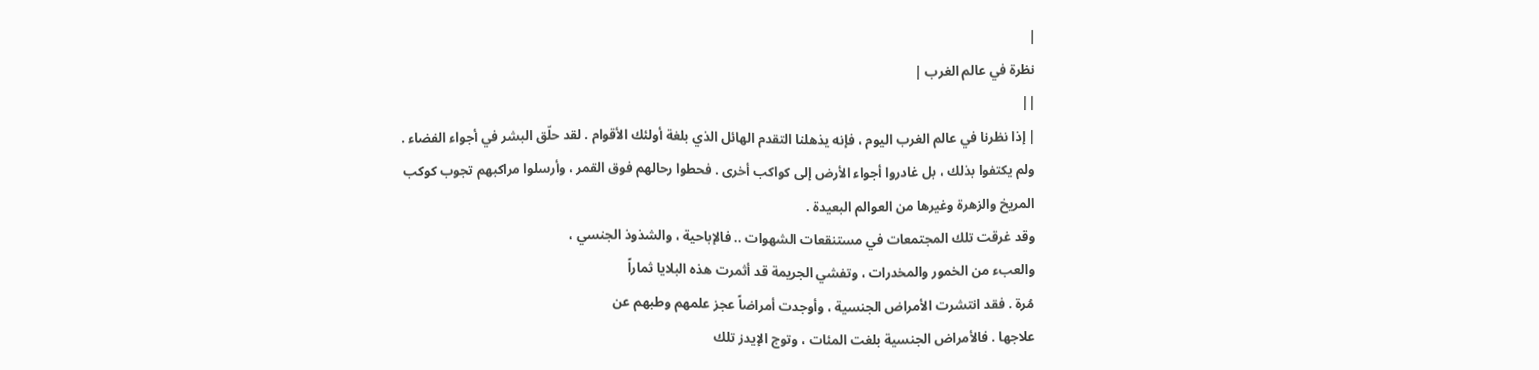|
نظرة في عالم الغرب |
||
| إذا نظرنا في عالم الغرب اليوم ، فإنه يذهلنا التقدم الهائل الذي بلغة أولئك الأقوام . لقد حلّق البشر في أجواء الفضاء . ولم يكتفوا بذلك ، بل غادروا أجواء الأرض إلى كواكب أخرى . فحطوا رحالهم فوق القمر ، وأرسلوا مراكبهم تجوب كوكب المريخ والزهرة وغيرها من العوالم البعيدة .
وقد غرقت تلك المجتمعات في مستنقعات الشهوات .. فالإباحية ، والشذوذ الجنسي ،
والعبء من الخمور والمخدرات ، وتفشي الجريمة قد أثمرت هذه البلايا ثماراً
مُرة . فقد انتشرت الأمراض الجنسية ، وأوجدت أمراضاً عجز علمهم وطبهم عن
علاجها . فالأمراض الجنسية بلغت المئات ، وتوج الإيدز تلك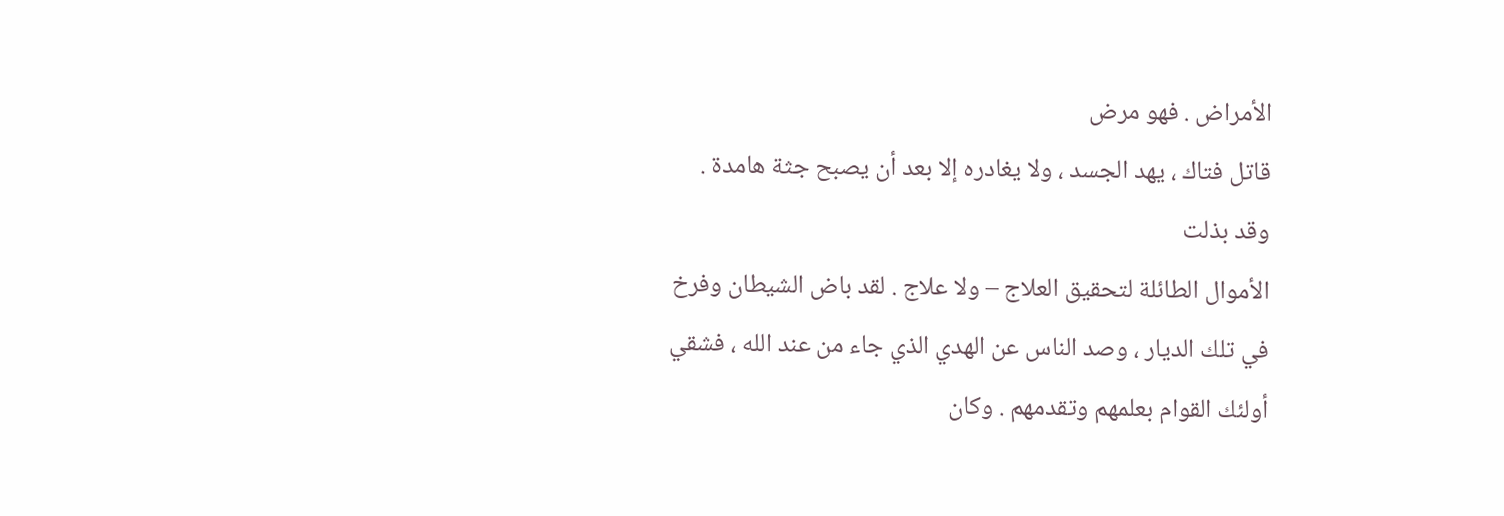الأمراض . فهو مرض
قاتل فتاك ، يهد الجسد ، ولا يغادره إلا بعد أن يصبح جثة هامدة . وقد بذلت
الأموال الطائلة لتحقيق العلاج – ولا علاج . لقد باض الشيطان وفرخ في تلك الديار ، وصد الناس عن الهدي الذي جاء من عند الله ، فشقي أولئك القوام بعلمهم وتقدمهم . وكان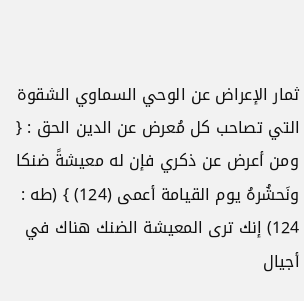ثمار الإعراض عن الوحي السماوي الشقوة التي تصاحب كل مُعرض عن الدين الحق : { ومن أعرض عن ذكري فإن له معيشةً ضنكا ونَحشُرهُ يوم القيامة أعمى (124) } (طه : 124) إنك ترى المعيشة الضنك هناك في أجيال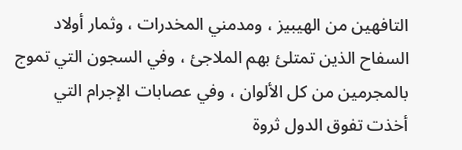التافهين من الهيبيز ، ومدمني المخدرات ، وثمار أولاد السفاح الذين تمتلئ بهم الملاجئ ، وفي السجون التي تموج بالمجرمين من كل الألوان ، وفي عصابات الإجرام التي أخذت تفوق الدول ثروة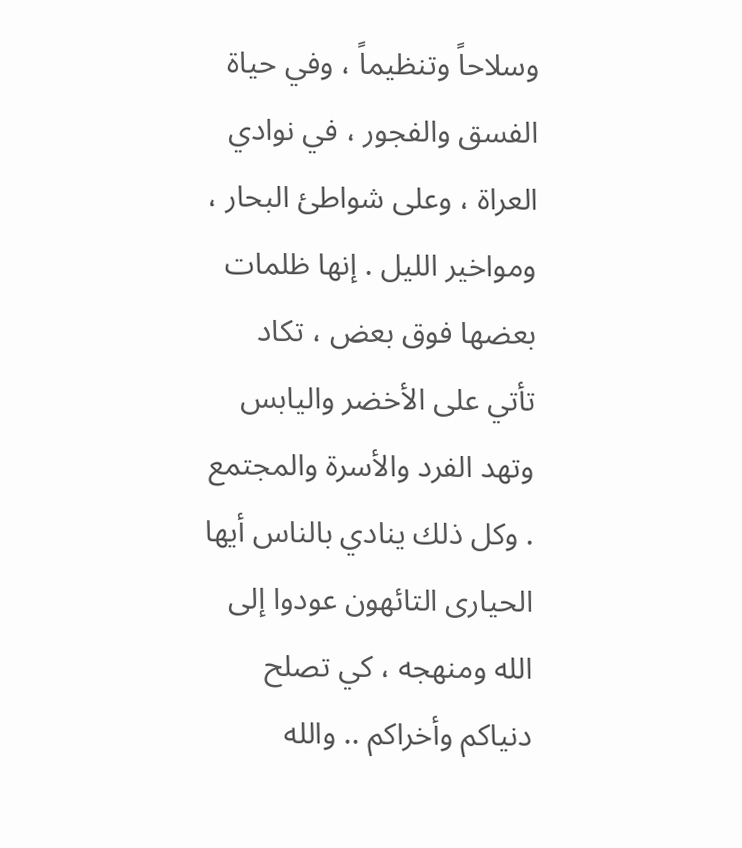وسلاحاً وتنظيماً ، وفي حياة الفسق والفجور ، في نوادي العراة ، وعلى شواطئ البحار ، ومواخير الليل . إنها ظلمات بعضها فوق بعض ، تكاد تأتي على الأخضر واليابس وتهد الفرد والأسرة والمجتمع . وكل ذلك ينادي بالناس أيها الحيارى التائهون عودوا إلى الله ومنهجه ، كي تصلح دنياكم وأخراكم .. والله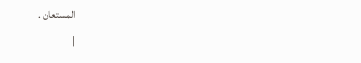المستعان .
|